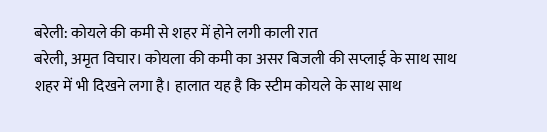बरेली: कोयले की कमी से शहर में होने लगी काली रात
बरेली, अमृत विचार। कोयला की कमी का असर बिजली की सप्लाई के साथ साथ शहर में भी दिखने लगा है। हालात यह है कि स्टीम कोयले के साथ साथ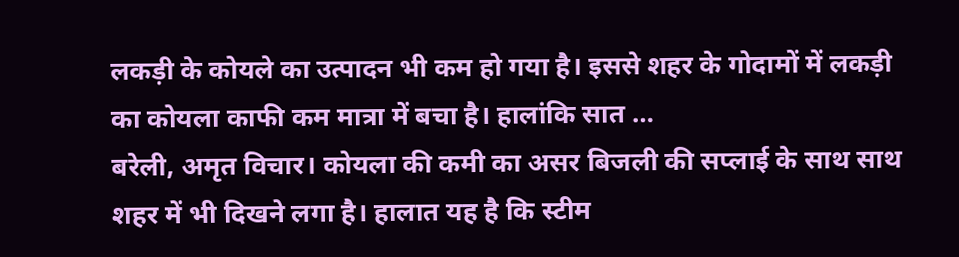लकड़ी के कोयले का उत्पादन भी कम हो गया है। इससे शहर के गोदामों में लकड़ी का कोयला काफी कम मात्रा में बचा है। हालांकि सात …
बरेली, अमृत विचार। कोयला की कमी का असर बिजली की सप्लाई के साथ साथ शहर में भी दिखने लगा है। हालात यह है कि स्टीम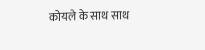कोयले के साथ साथ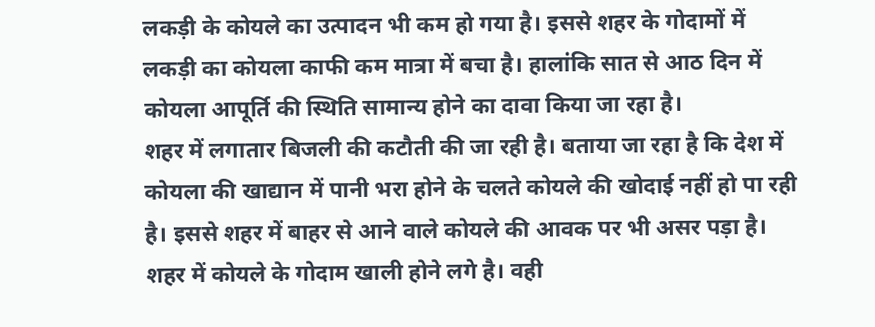लकड़ी के कोयले का उत्पादन भी कम हो गया है। इससे शहर के गोदामों में लकड़ी का कोयला काफी कम मात्रा में बचा है। हालांकि सात से आठ दिन में कोयला आपूर्ति की स्थिति सामान्य होने का दावा किया जा रहा है।
शहर में लगातार बिजली की कटौती की जा रही है। बताया जा रहा है कि देश में कोयला की खाद्यान में पानी भरा होने के चलते कोयले की खोदाई नहीं हो पा रही है। इससे शहर में बाहर से आने वाले कोयले की आवक पर भी असर पड़ा है। शहर में कोयले के गोदाम खाली होने लगे है। वही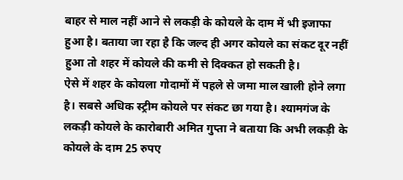बाहर से माल नहीं आने से लकड़ी के कोयले के दाम में भी इजाफा हुआ है। बताया जा रहा है कि जल्द ही अगर कोयले का संकट दूर नहीं हुआ तो शहर में कोयले की कमी से दिक्कत हो सकती है।
ऐसे में शहर के कोयला गोदामों में पहले से जमा माल खाली होने लगा है। सबसे अधिक स्ट्रीम कोयले पर संकट छा गया है। श्यामगंज के लकड़ी कोयले के कारोबारी अमित गुप्ता ने बताया कि अभी लकड़ी के कोयले के दाम 25 रुपए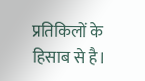प्रतिकिलों के हिसाब से है।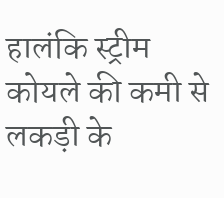हालंकि स्ट्रीम कोयले की कमी से लकड़ी के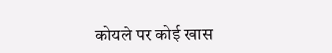कोयले पर कोई खास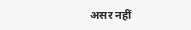असर नहीं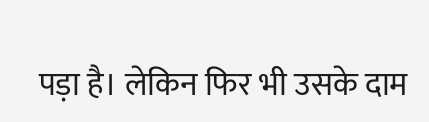पड़ा है। लेकिन फिर भी उसके दाम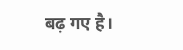बढ़ गए है।